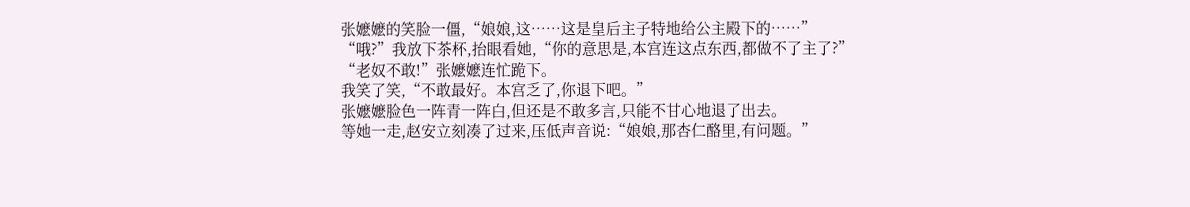张嬷嬷的笑脸一僵,“娘娘,这……这是皇后主子特地给公主殿下的……”
“哦?”我放下茶杯,抬眼看她,“你的意思是,本宫连这点东西,都做不了主了?”
“老奴不敢!”张嬷嬷连忙跪下。
我笑了笑,“不敢最好。本宫乏了,你退下吧。”
张嬷嬷脸色一阵青一阵白,但还是不敢多言,只能不甘心地退了出去。
等她一走,赵安立刻凑了过来,压低声音说:“娘娘,那杏仁酪里,有问题。”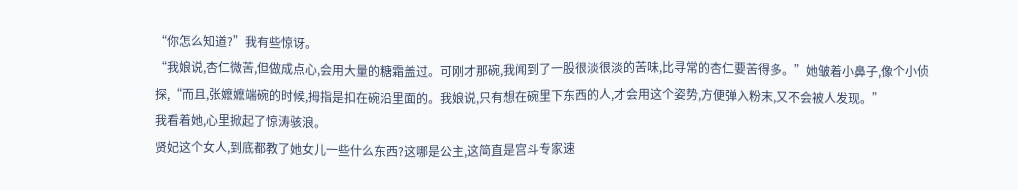“你怎么知道?”我有些惊讶。
“我娘说,杏仁微苦,但做成点心,会用大量的糖霜盖过。可刚才那碗,我闻到了一股很淡很淡的苦味,比寻常的杏仁要苦得多。”她皱着小鼻子,像个小侦探,“而且,张嬷嬷端碗的时候,拇指是扣在碗沿里面的。我娘说,只有想在碗里下东西的人,才会用这个姿势,方便弹入粉末,又不会被人发现。”
我看着她,心里掀起了惊涛骇浪。
贤妃这个女人,到底都教了她女儿一些什么东西?这哪是公主,这简直是宫斗专家速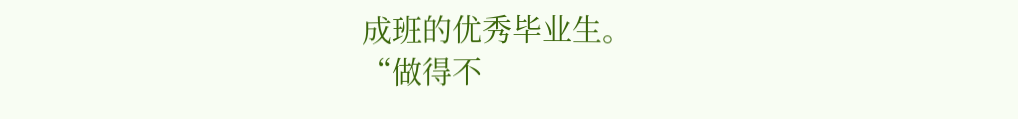成班的优秀毕业生。
“做得不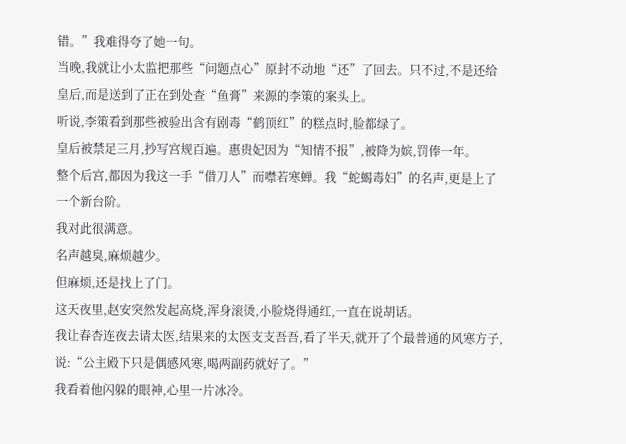错。”我难得夸了她一句。
当晚,我就让小太监把那些“问题点心”原封不动地“还”了回去。只不过,不是还给皇后,而是送到了正在到处查“鱼膏”来源的李策的案头上。
听说,李策看到那些被验出含有剧毒“鹤顶红”的糕点时,脸都绿了。
皇后被禁足三月,抄写宫规百遍。惠贵妃因为“知情不报”,被降为嫔,罚俸一年。
整个后宫,都因为我这一手“借刀人”而噤若寒蝉。我“蛇蝎毒妇”的名声,更是上了一个新台阶。
我对此很满意。
名声越臭,麻烦越少。
但麻烦,还是找上了门。
这天夜里,赵安突然发起高烧,浑身滚烫,小脸烧得通红,一直在说胡话。
我让春杏连夜去请太医,结果来的太医支支吾吾,看了半天,就开了个最普通的风寒方子,说:“公主殿下只是偶感风寒,喝两副药就好了。”
我看着他闪躲的眼神,心里一片冰冷。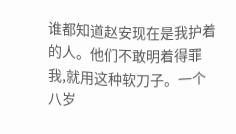谁都知道赵安现在是我护着的人。他们不敢明着得罪我,就用这种软刀子。一个八岁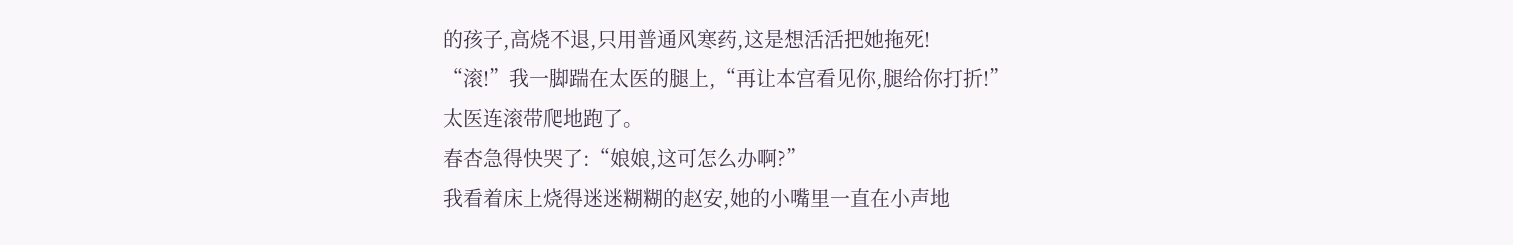的孩子,高烧不退,只用普通风寒药,这是想活活把她拖死!
“滚!”我一脚踹在太医的腿上,“再让本宫看见你,腿给你打折!”
太医连滚带爬地跑了。
春杏急得快哭了:“娘娘,这可怎么办啊?”
我看着床上烧得迷迷糊糊的赵安,她的小嘴里一直在小声地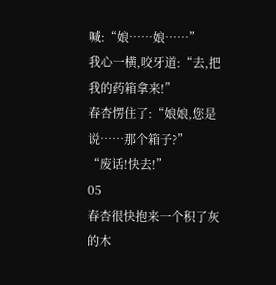喊:“娘……娘……”
我心一横,咬牙道:“去,把我的药箱拿来!”
春杏愣住了:“娘娘,您是说……那个箱子?”
“废话!快去!”
05
春杏很快抱来一个积了灰的木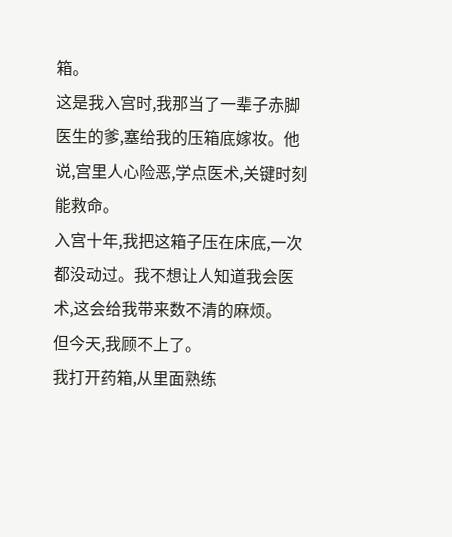箱。
这是我入宫时,我那当了一辈子赤脚医生的爹,塞给我的压箱底嫁妆。他说,宫里人心险恶,学点医术,关键时刻能救命。
入宫十年,我把这箱子压在床底,一次都没动过。我不想让人知道我会医术,这会给我带来数不清的麻烦。
但今天,我顾不上了。
我打开药箱,从里面熟练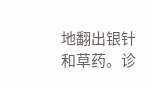地翻出银针和草药。诊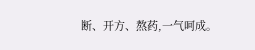断、开方、熬药,一气呵成。